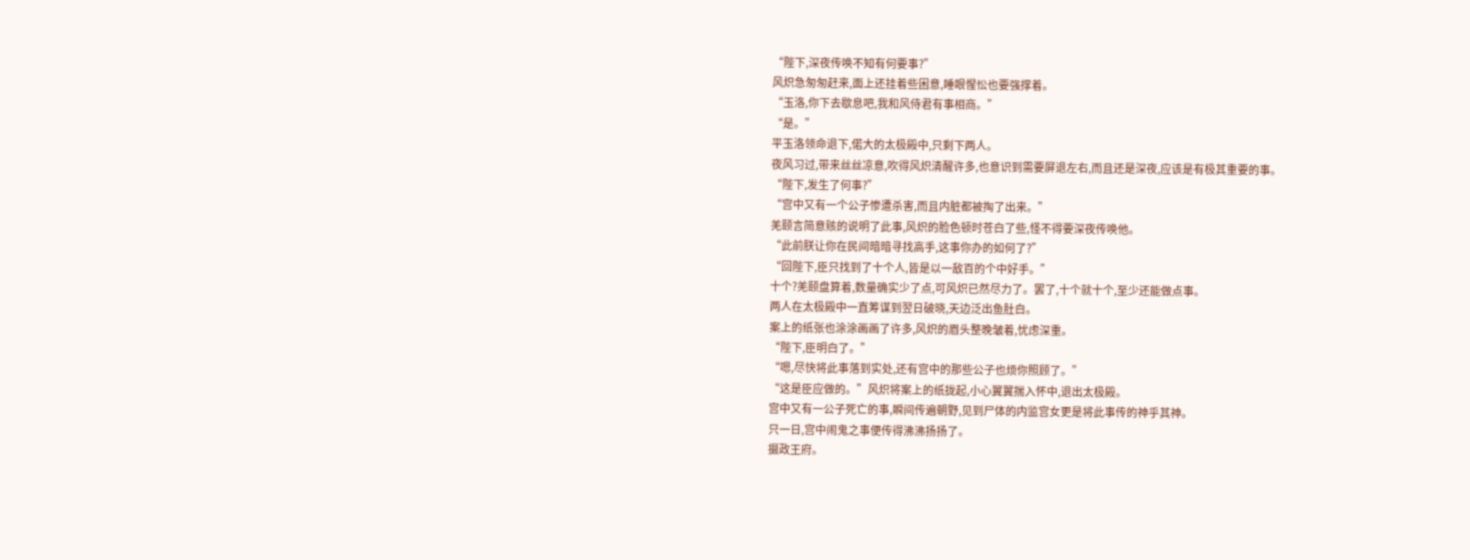“陛下,深夜传唤不知有何要事?”
风炽急匆匆赶来,面上还挂着些困意,睡眼惺忪也要强撑着。
“玉洛,你下去歇息吧,我和风侍君有事相商。”
“是。”
平玉洛领命退下,偌大的太极殿中,只剩下两人。
夜风习过,带来丝丝凉意,吹得风炽清醒许多,也意识到需要屏退左右,而且还是深夜,应该是有极其重要的事。
“陛下,发生了何事?”
“宫中又有一个公子惨遭杀害,而且内脏都被掏了出来。”
羌颐言简意赅的说明了此事,风炽的脸色顿时苍白了些,怪不得要深夜传唤他。
“此前朕让你在民间暗暗寻找高手,这事你办的如何了?”
“回陛下,臣只找到了十个人,皆是以一敌百的个中好手。”
十个?羌颐盘算着,数量确实少了点,可风炽已然尽力了。罢了,十个就十个,至少还能做点事。
两人在太极殿中一直筹谋到翌日破晓,天边泛出鱼肚白。
案上的纸张也涂涂画画了许多,风炽的眉头整晚皱着,忧虑深重。
“陛下,臣明白了。”
“嗯,尽快将此事落到实处,还有宫中的那些公子也烦你照顾了。”
“这是臣应做的。”风炽将案上的纸拢起,小心翼翼揣入怀中,退出太极殿。
宫中又有一公子死亡的事,瞬间传遍朝野,见到尸体的内监宫女更是将此事传的神乎其神。
只一日,宫中闹鬼之事便传得沸沸扬扬了。
摄政王府。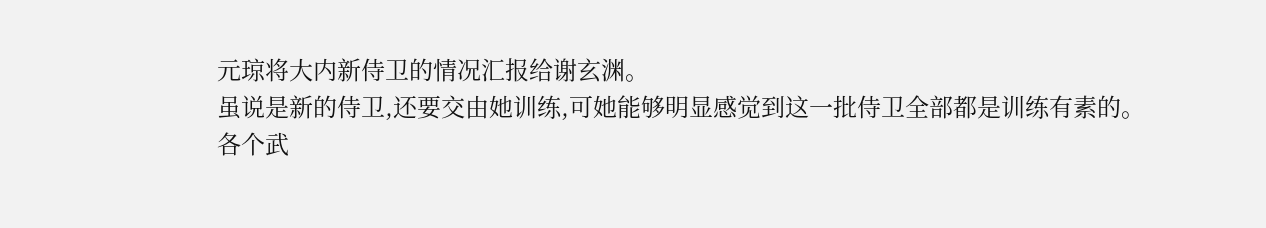元琼将大内新侍卫的情况汇报给谢玄渊。
虽说是新的侍卫,还要交由她训练,可她能够明显感觉到这一批侍卫全部都是训练有素的。
各个武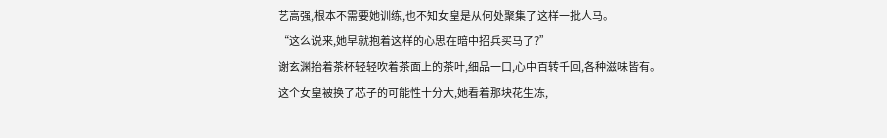艺高强,根本不需要她训练,也不知女皇是从何处聚集了这样一批人马。
“这么说来,她早就抱着这样的心思在暗中招兵买马了?”
谢玄渊抬着茶杯轻轻吹着茶面上的茶叶,细品一口,心中百转千回,各种滋味皆有。
这个女皇被换了芯子的可能性十分大,她看着那块花生冻,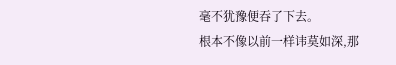毫不犹豫便吞了下去。
根本不像以前一样讳莫如深,那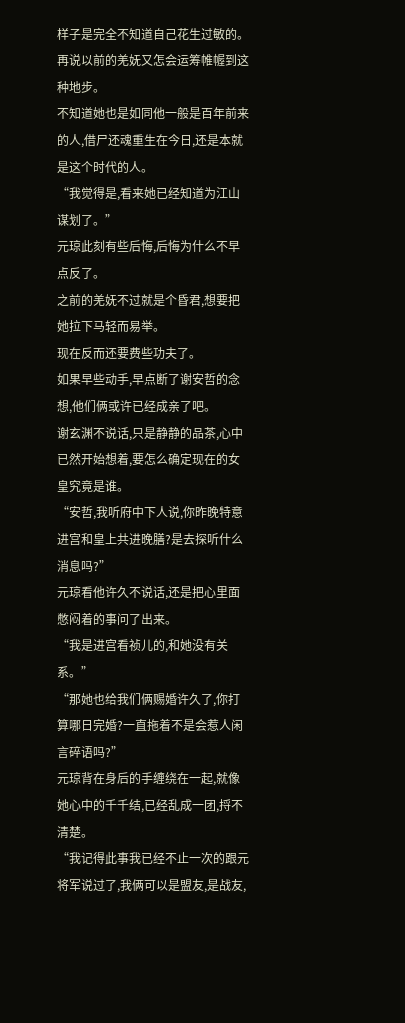样子是完全不知道自己花生过敏的。
再说以前的羌妩又怎会运筹帷幄到这种地步。
不知道她也是如同他一般是百年前来的人,借尸还魂重生在今日,还是本就是这个时代的人。
“我觉得是,看来她已经知道为江山谋划了。”
元琼此刻有些后悔,后悔为什么不早点反了。
之前的羌妩不过就是个昏君,想要把她拉下马轻而易举。
现在反而还要费些功夫了。
如果早些动手,早点断了谢安哲的念想,他们俩或许已经成亲了吧。
谢玄渊不说话,只是静静的品茶,心中已然开始想着,要怎么确定现在的女皇究竟是谁。
“安哲,我听府中下人说,你昨晚特意进宫和皇上共进晚膳?是去探听什么消息吗?”
元琼看他许久不说话,还是把心里面憋闷着的事问了出来。
“我是进宫看祯儿的,和她没有关系。”
“那她也给我们俩赐婚许久了,你打算哪日完婚?一直拖着不是会惹人闲言碎语吗?”
元琼背在身后的手缠绕在一起,就像她心中的千千结,已经乱成一团,捋不清楚。
“我记得此事我已经不止一次的跟元将军说过了,我俩可以是盟友,是战友,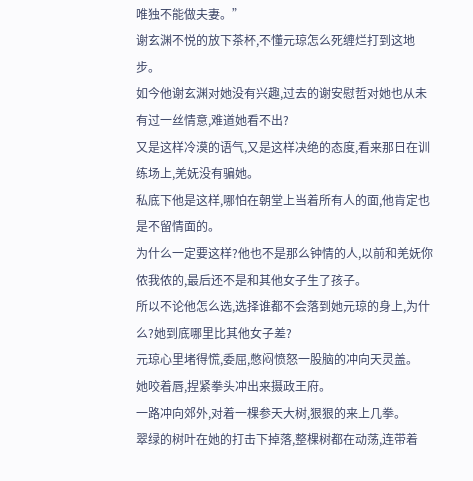唯独不能做夫妻。”
谢玄渊不悦的放下茶杯,不懂元琼怎么死缠烂打到这地步。
如今他谢玄渊对她没有兴趣,过去的谢安慰哲对她也从未有过一丝情意,难道她看不出?
又是这样冷漠的语气,又是这样决绝的态度,看来那日在训练场上,羌妩没有骗她。
私底下他是这样,哪怕在朝堂上当着所有人的面,他肯定也是不留情面的。
为什么一定要这样?他也不是那么钟情的人,以前和羌妩你侬我侬的,最后还不是和其他女子生了孩子。
所以不论他怎么选,选择谁都不会落到她元琼的身上,为什么?她到底哪里比其他女子差?
元琼心里堵得慌,委屈,憋闷愤怒一股脑的冲向天灵盖。
她咬着唇,捏紧拳头冲出来摄政王府。
一路冲向郊外,对着一棵参天大树,狠狠的来上几拳。
翠绿的树叶在她的打击下掉落,整棵树都在动荡,连带着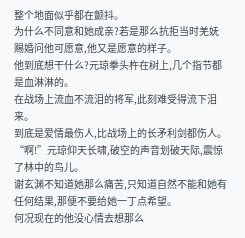整个地面似乎都在颤抖。
为什么不同意和她成亲?若是那么抗拒当时羌妩赐婚问他可愿意,他又是愿意的样子。
他到底想干什么?元琼拳头杵在树上,几个指节都是血淋淋的。
在战场上流血不流泪的将军,此刻难受得流下泪来。
到底是爱情最伤人,比战场上的长矛利剑都伤人。
“啊!”元琼仰天长啸,破空的声音划破天际,震惊了林中的鸟儿。
谢玄渊不知道她那么痛苦,只知道自然不能和她有任何结果,那便不要给她一丁点希望。
何况现在的他没心情去想那么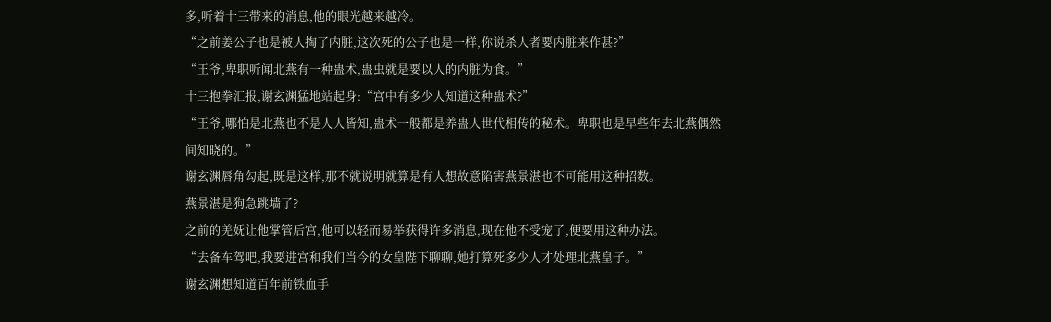多,听着十三带来的消息,他的眼光越来越冷。
“之前姜公子也是被人掏了内脏,这次死的公子也是一样,你说杀人者要内脏来作甚?”
“王爷,卑职听闻北燕有一种蛊术,蛊虫就是要以人的内脏为食。”
十三抱拳汇报,谢玄渊猛地站起身:“宫中有多少人知道这种蛊术?”
“王爷,哪怕是北燕也不是人人皆知,蛊术一般都是养蛊人世代相传的秘术。卑职也是早些年去北燕偶然间知晓的。”
谢玄渊唇角勾起,既是这样,那不就说明就算是有人想故意陷害燕景湛也不可能用这种招数。
燕景湛是狗急跳墙了?
之前的羌妩让他掌管后宫,他可以轻而易举获得许多消息,现在他不受宠了,便要用这种办法。
“去备车驾吧,我要进宫和我们当今的女皇陛下聊聊,她打算死多少人才处理北燕皇子。”
谢玄渊想知道百年前铁血手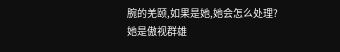腕的羌颐,如果是她,她会怎么处理?
她是傲视群雄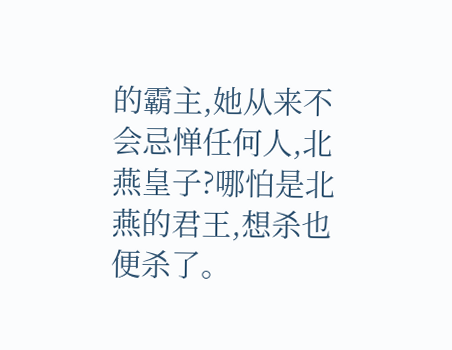的霸主,她从来不会忌惮任何人,北燕皇子?哪怕是北燕的君王,想杀也便杀了。